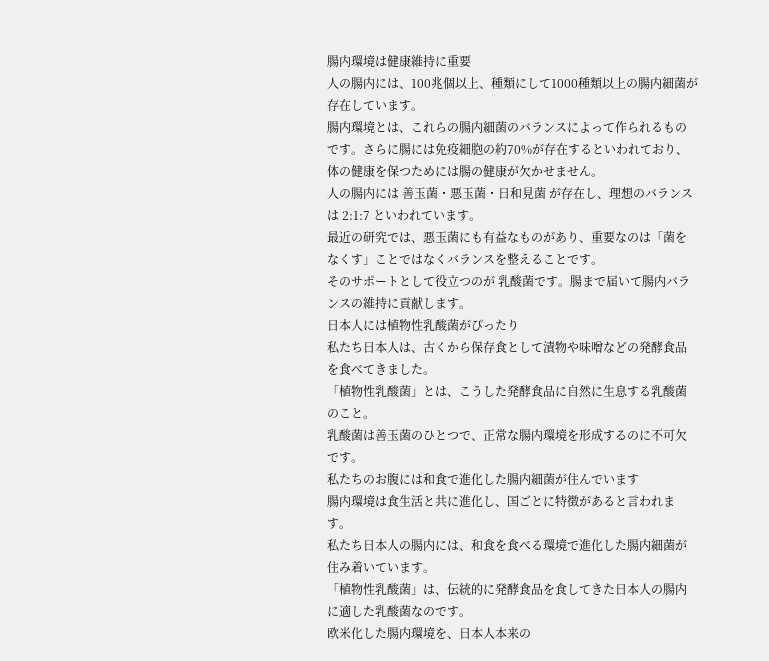腸内環境は健康維持に重要
人の腸内には、100兆個以上、種類にして1000種類以上の腸内細菌が存在しています。
腸内環境とは、これらの腸内細菌のバランスによって作られるものです。さらに腸には免疫細胞の約70%が存在するといわれており、体の健康を保つためには腸の健康が欠かせません。
人の腸内には 善玉菌・悪玉菌・日和見菌 が存在し、理想のバランスは 2:1:7 といわれています。
最近の研究では、悪玉菌にも有益なものがあり、重要なのは「菌をなくす」ことではなくバランスを整えることです。
そのサポートとして役立つのが 乳酸菌です。腸まで届いて腸内バランスの維持に貢献します。
日本人には植物性乳酸菌がぴったり
私たち日本人は、古くから保存食として漬物や味噌などの発酵食品を食べてきました。
「植物性乳酸菌」とは、こうした発酵食品に自然に生息する乳酸菌のこと。
乳酸菌は善玉菌のひとつで、正常な腸内環境を形成するのに不可欠です。
私たちのお腹には和食で進化した腸内細菌が住んでいます
腸内環境は食生活と共に進化し、国ごとに特徴があると言われます。
私たち日本人の腸内には、和食を食べる環境で進化した腸内細菌が住み着いています。
「植物性乳酸菌」は、伝統的に発酵食品を食してきた日本人の腸内に適した乳酸菌なのです。
欧米化した腸内環境を、日本人本来の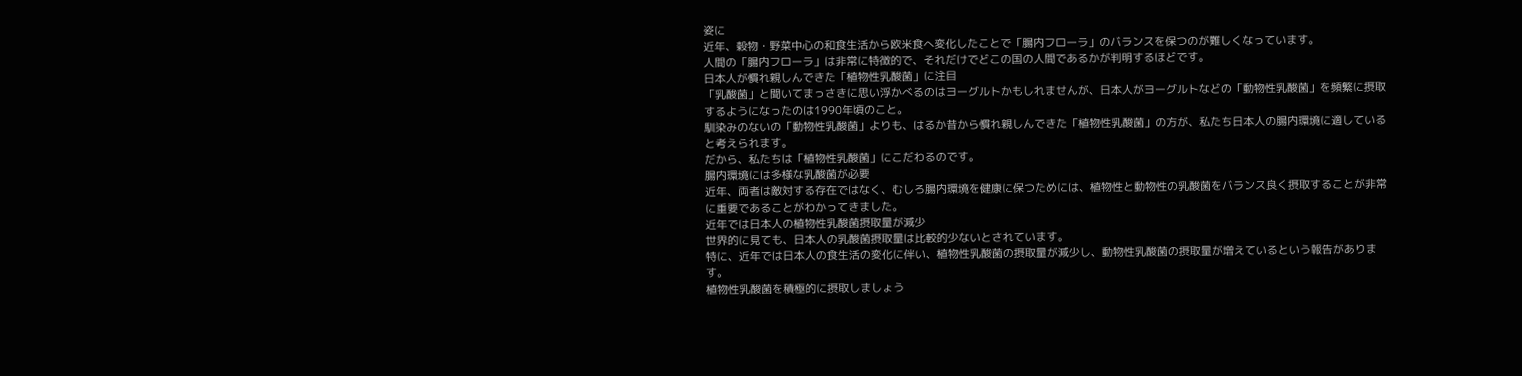姿に
近年、穀物・野菜中心の和食生活から欧米食へ変化したことで「腸内フローラ」のバランスを保つのが難しくなっています。
人間の「腸内フローラ」は非常に特徴的で、それだけでどこの国の人間であるかが判明するほどです。
日本人が慣れ親しんできた「植物性乳酸菌」に注目
「乳酸菌」と聞いてまっさきに思い浮かべるのはヨーグルトかもしれませんが、日本人がヨーグルトなどの「動物性乳酸菌」を頻繁に摂取するようになったのは1990年頃のこと。
馴染みのないの「動物性乳酸菌」よりも、はるか昔から慣れ親しんできた「植物性乳酸菌」の方が、私たち日本人の腸内環境に適していると考えられます。
だから、私たちは「植物性乳酸菌」にこだわるのです。
腸内環境には多様な乳酸菌が必要
近年、両者は敵対する存在ではなく、むしろ腸内環境を健康に保つためには、植物性と動物性の乳酸菌をバランス良く摂取することが非常に重要であることがわかってきました。
近年では日本人の植物性乳酸菌摂取量が減少
世界的に見ても、日本人の乳酸菌摂取量は比較的少ないとされています。
特に、近年では日本人の食生活の変化に伴い、植物性乳酸菌の摂取量が減少し、動物性乳酸菌の摂取量が増えているという報告があります。
植物性乳酸菌を積極的に摂取しましょう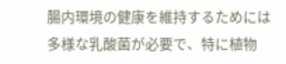腸内環境の健康を維持するためには多様な乳酸菌が必要で、特に植物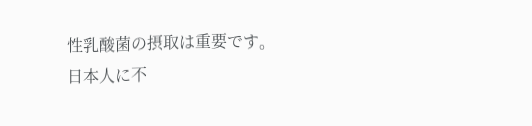性乳酸菌の摂取は重要です。
日本人に不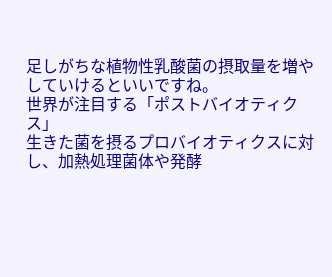足しがちな植物性乳酸菌の摂取量を増やしていけるといいですね。
世界が注目する「ポストバイオティクス」
生きた菌を摂るプロバイオティクスに対し、加熱処理菌体や発酵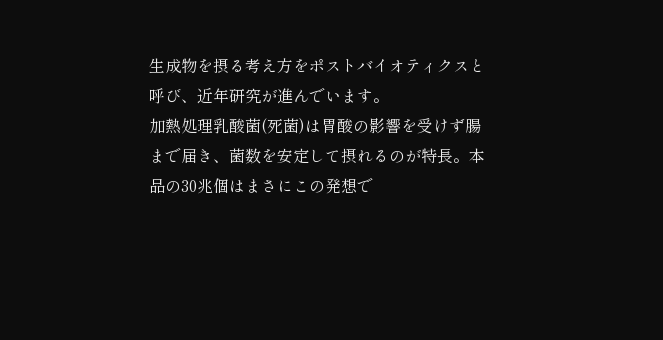生成物を摂る考え方をポストバイオティクスと呼び、近年研究が進んでいます。
加熱処理乳酸菌(死菌)は胃酸の影響を受けず腸まで届き、菌数を安定して摂れるのが特長。本品の30兆個はまさにこの発想で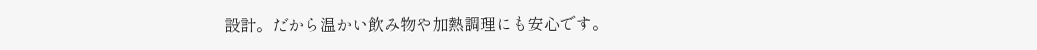設計。だから温かい飲み物や加熱調理にも安心です。